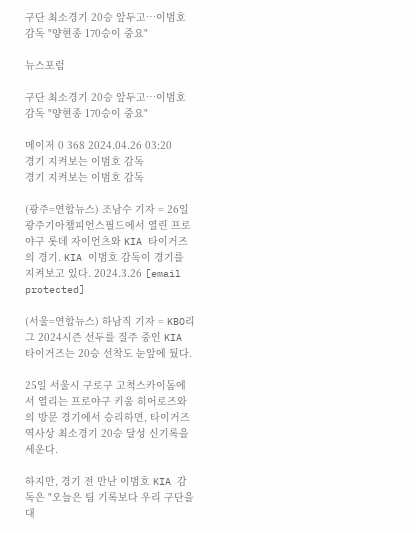구단 최소경기 20승 앞두고…이범호 감독 "양현종 170승이 중요"

뉴스포럼

구단 최소경기 20승 앞두고…이범호 감독 "양현종 170승이 중요"

메이저 0 368 2024.04.26 03:20
경기 지켜보는 이범호 감독
경기 지켜보는 이범호 감독

(광주=연합뉴스) 조남수 기자 = 26일 광주기아챔피언스필드에서 열린 프로야구 롯데 자이언츠와 KIA 타이거즈의 경기. KIA 이범호 감독이 경기를 지켜보고 있다. 2024.3.26 [email protected]

(서울=연합뉴스) 하남직 기자 = KBO리그 2024시즌 선두를 질주 중인 KIA 타이거즈는 20승 선착도 눈앞에 뒀다.

25일 서울시 구로구 고척스카이돔에서 열리는 프로야구 키움 히어로즈와의 방문 경기에서 승리하면, 타이거즈 역사상 최소경기 20승 달성 신기록을 세운다.

하지만, 경기 전 만난 이범호 KIA 감독은 "오늘은 팀 기록보다 우리 구단을 대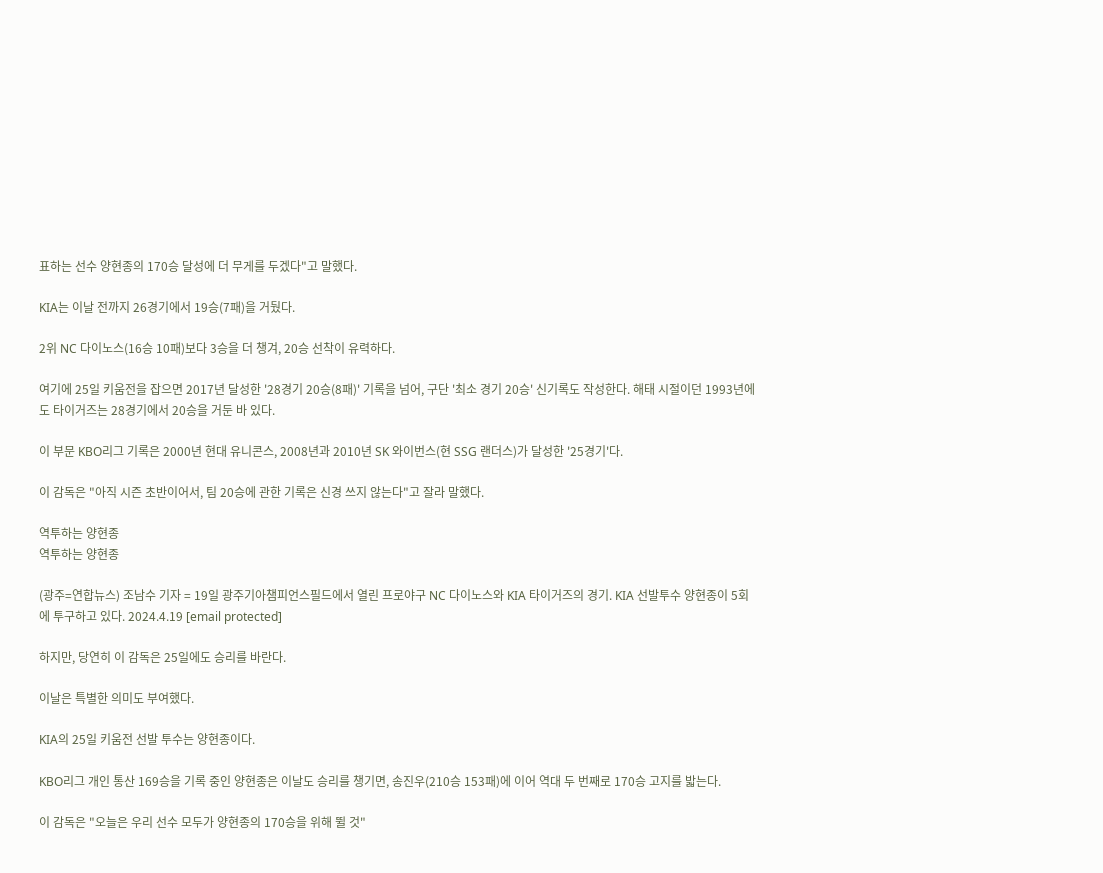표하는 선수 양현종의 170승 달성에 더 무게를 두겠다"고 말했다.

KIA는 이날 전까지 26경기에서 19승(7패)을 거뒀다.

2위 NC 다이노스(16승 10패)보다 3승을 더 챙겨, 20승 선착이 유력하다.

여기에 25일 키움전을 잡으면 2017년 달성한 '28경기 20승(8패)' 기록을 넘어, 구단 '최소 경기 20승' 신기록도 작성한다. 해태 시절이던 1993년에도 타이거즈는 28경기에서 20승을 거둔 바 있다.

이 부문 KBO리그 기록은 2000년 현대 유니콘스, 2008년과 2010년 SK 와이번스(현 SSG 랜더스)가 달성한 '25경기'다.

이 감독은 "아직 시즌 초반이어서, 팀 20승에 관한 기록은 신경 쓰지 않는다"고 잘라 말했다.

역투하는 양현종
역투하는 양현종

(광주=연합뉴스) 조남수 기자 = 19일 광주기아챔피언스필드에서 열린 프로야구 NC 다이노스와 KIA 타이거즈의 경기. KIA 선발투수 양현종이 5회에 투구하고 있다. 2024.4.19 [email protected]

하지만, 당연히 이 감독은 25일에도 승리를 바란다.

이날은 특별한 의미도 부여했다.

KIA의 25일 키움전 선발 투수는 양현종이다.

KBO리그 개인 통산 169승을 기록 중인 양현종은 이날도 승리를 챙기면, 송진우(210승 153패)에 이어 역대 두 번째로 170승 고지를 밟는다.

이 감독은 "오늘은 우리 선수 모두가 양현종의 170승을 위해 뛸 것"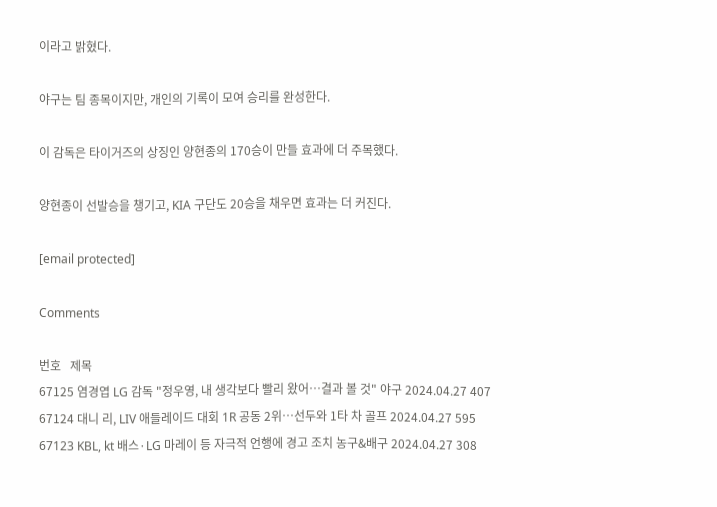이라고 밝혔다.

야구는 팀 종목이지만, 개인의 기록이 모여 승리를 완성한다.

이 감독은 타이거즈의 상징인 양현종의 170승이 만들 효과에 더 주목했다.

양현종이 선발승을 챙기고, KIA 구단도 20승을 채우면 효과는 더 커진다.

[email protected]

Comments

번호   제목
67125 염경엽 LG 감독 "정우영, 내 생각보다 빨리 왔어…결과 볼 것" 야구 2024.04.27 407
67124 대니 리, LIV 애들레이드 대회 1R 공동 2위…선두와 1타 차 골프 2024.04.27 595
67123 KBL, kt 배스·LG 마레이 등 자극적 언행에 경고 조치 농구&배구 2024.04.27 308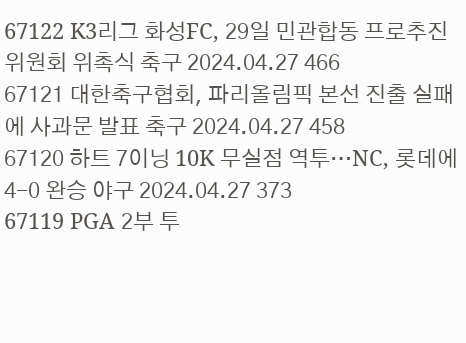67122 K3리그 화성FC, 29일 민관합동 프로추진위원회 위촉식 축구 2024.04.27 466
67121 대한축구협회, 파리올림픽 본선 진출 실패에 사과문 발표 축구 2024.04.27 458
67120 하트 7이닝 10K 무실점 역투…NC, 롯데에 4-0 완승 야구 2024.04.27 373
67119 PGA 2부 투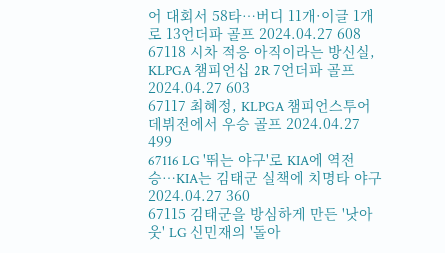어 대회서 58타…버디 11개·이글 1개로 13언더파 골프 2024.04.27 608
67118 시차 적응 아직이라는 방신실, KLPGA 챔피언십 2R 7언더파 골프 2024.04.27 603
67117 최혜정, KLPGA 챔피언스투어 데뷔전에서 우승 골프 2024.04.27 499
67116 LG '뛰는 야구'로 KIA에 역전승…KIA는 김태군 실책에 치명타 야구 2024.04.27 360
67115 김태군을 방심하게 만든 '낫아웃' LG 신민재의 '돌아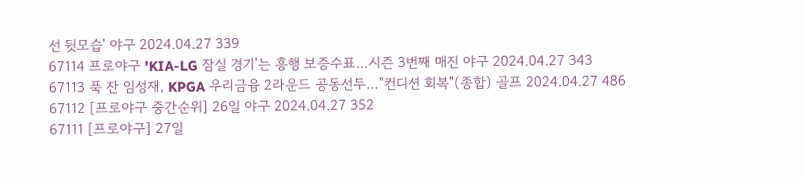선 뒷모습' 야구 2024.04.27 339
67114 프로야구 'KIA-LG 잠실 경기'는 흥행 보증수표…시즌 3번째 매진 야구 2024.04.27 343
67113 푹 잔 임성재, KPGA 우리금융 2라운드 공동선두…"컨디션 회복"(종합) 골프 2024.04.27 486
67112 [프로야구 중간순위] 26일 야구 2024.04.27 352
67111 [프로야구] 27일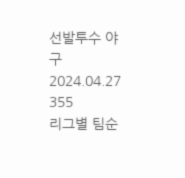선발투수 야구 2024.04.27 355
리그별 팀순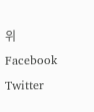위
Facebook Twitter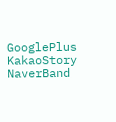GooglePlus KakaoStory NaverBand